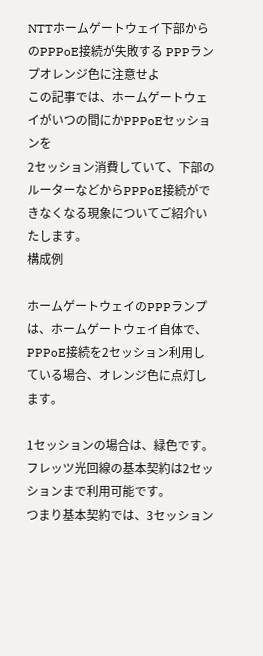NTTホームゲートウェイ下部からのPPPoE接続が失敗する PPPランプオレンジ色に注意せよ
この記事では、ホームゲートウェイがいつの間にかPPPoEセッションを
2セッション消費していて、下部のルーターなどからPPPoE接続ができなくなる現象についてご紹介いたします。
構成例

ホームゲートウェイのPPPランプは、ホームゲートウェイ自体で、
PPPoE接続を2セッション利用している場合、オレンジ色に点灯します。

1セッションの場合は、緑色です。
フレッツ光回線の基本契約は2セッションまで利用可能です。
つまり基本契約では、3セッション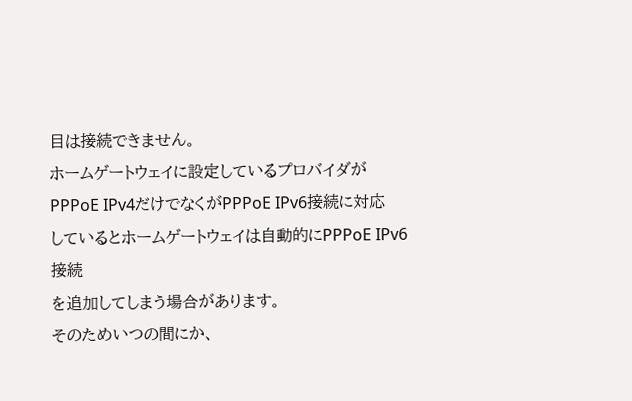目は接続できません。
ホームゲートウェイに設定しているプロバイダが
PPPoE IPv4だけでなくがPPPoE IPv6接続に対応
しているとホームゲートウェイは自動的にPPPoE IPv6 接続
を追加してしまう場合があります。
そのためいつの間にか、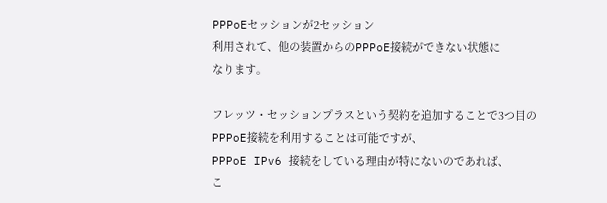PPPoEセッションが2セッション
利用されて、他の装置からのPPPoE接続ができない状態に
なります。

フレッツ・セッションプラスという契約を追加することで3つ目の
PPPoE接続を利用することは可能ですが、
PPPoE IPv6 接続をしている理由が特にないのであれば、
こ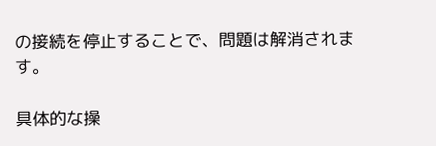の接続を停止することで、問題は解消されます。

具体的な操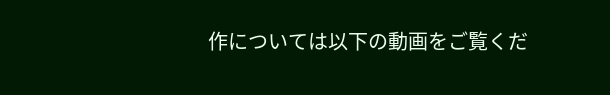作については以下の動画をご覧くだ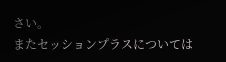さい。
またセッションプラスについては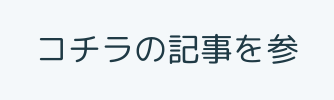コチラの記事を参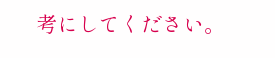考にしてください。